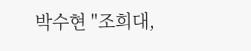박수현 "조희대,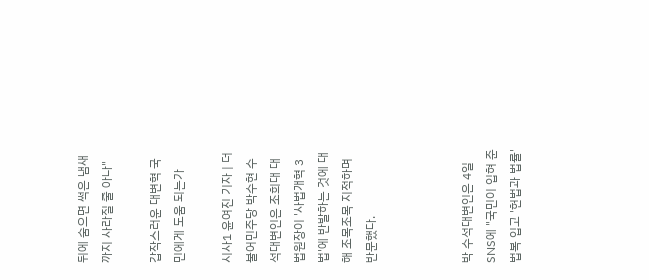뒤에 숨으면 썩은 냄새까지 사라질 줄 아나"

갑작스러운 대변혁 국민에게 도움 되는가

시사1 윤여진 기자 | 더불어민주당 박수현 수석대변인은 조희대 대법원장이 '사법개혁 3법'에 반발하는 것에 대해 조목조목 지적하며 반문했다.



박 수석대변인은 4일 SNS에 "국민이 입혀 준 법복 입고 '헌법과 법률'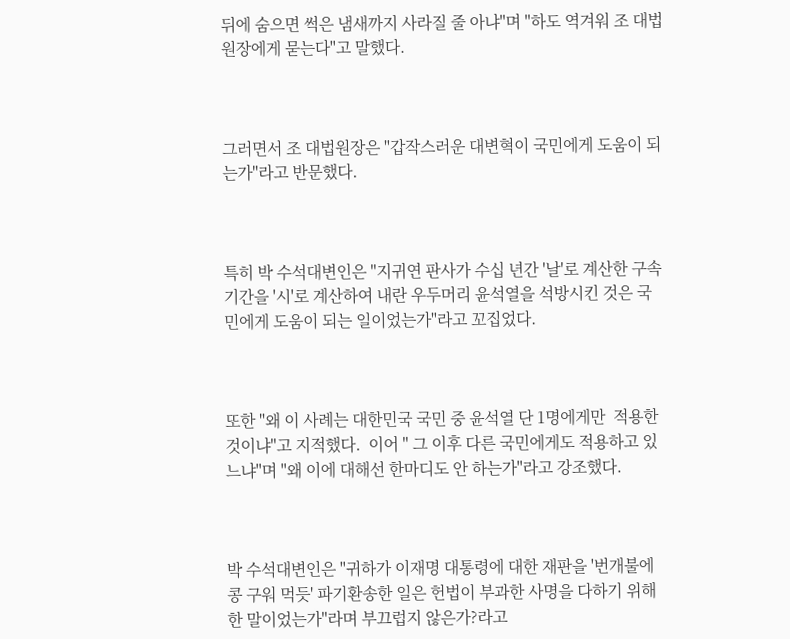뒤에 숨으면 썩은 냄새까지 사라질 줄 아냐"며 "하도 역겨워 조 대법원장에게 묻는다"고 말했다.



그러면서 조 대법원장은 "갑작스러운 대변혁이 국민에게 도움이 되는가"라고 반문했다.



특히 박 수석대변인은 "지귀연 판사가 수십 년간 '날'로 계산한 구속 기간을 '시'로 계산하여 내란 우두머리 윤석열을 석방시킨 것은 국민에게 도움이 되는 일이었는가"라고 꼬집었다.



또한 "왜 이 사례는 대한민국 국민 중 윤석열 단 1명에게만  적용한 것이냐"고 지적했다.  이어 " 그 이후 다른 국민에게도 적용하고 있느냐"며 "왜 이에 대해선 한마디도 안 하는가"라고 강조했다.



박 수석대변인은 "귀하가 이재명 대통령에 대한 재판을 '번개불에 콩 구워 먹듯' 파기환송한 일은 헌법이 부과한 사명을 다하기 위해 한 말이었는가"라며 부끄럽지 않은가?라고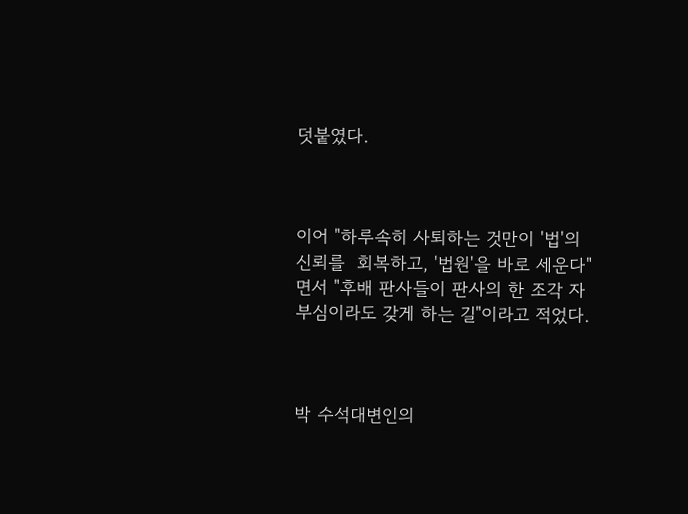덧붙였다.



이어 "하루속히 사퇴하는 것만이 '법'의 신뢰를  회복하고, '법원'을 바로 세운다"면서 "후배 판사들이 판사의 한 조각 자부심이라도 갖게 하는 길"이라고 적었다.



박 수석대변인의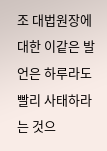조 대법원장에 대한 이같은 발언은 하루라도 빨리 사태하라는 것으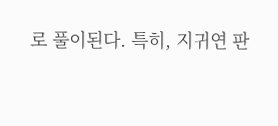로 풀이된다. 특히, 지귀연 판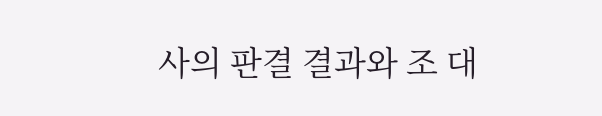사의 판결 결과와 조 대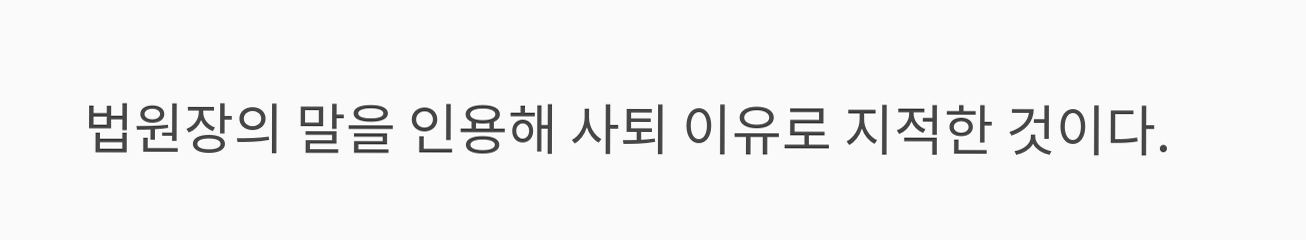법원장의 말을 인용해 사퇴 이유로 지적한 것이다.